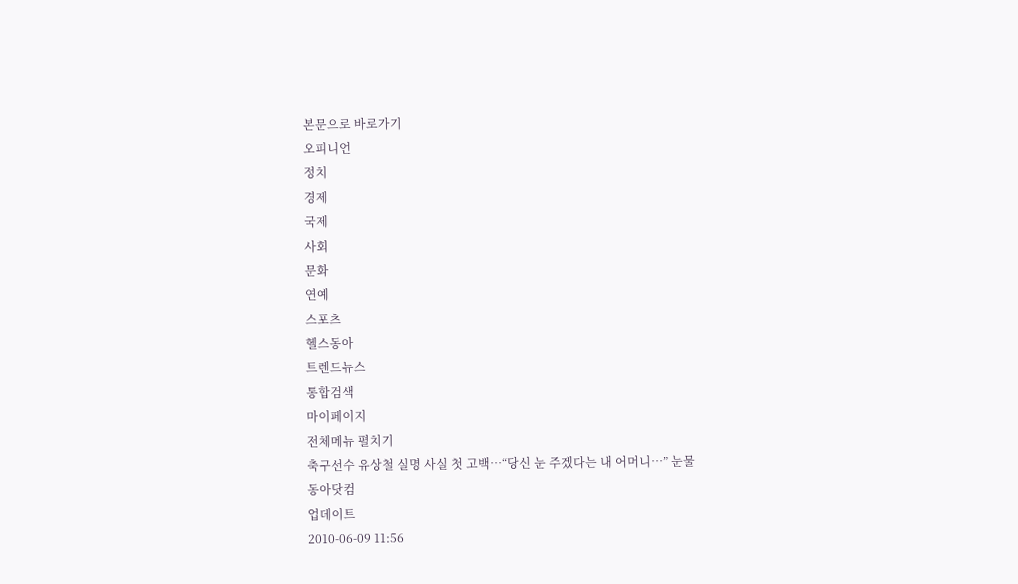본문으로 바로가기
오피니언
정치
경제
국제
사회
문화
연예
스포츠
헬스동아
트렌드뉴스
통합검색
마이페이지
전체메뉴 펼치기
축구선수 유상철 실명 사실 첫 고백…“당신 눈 주겠다는 내 어머니…” 눈물
동아닷컴
업데이트
2010-06-09 11:56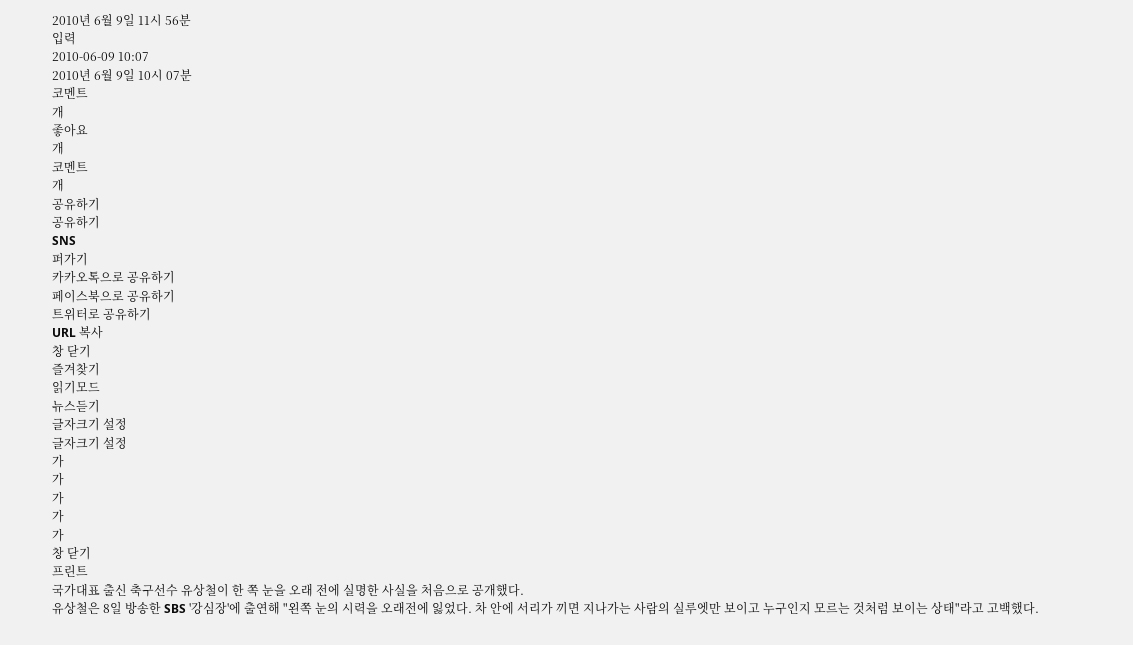2010년 6월 9일 11시 56분
입력
2010-06-09 10:07
2010년 6월 9일 10시 07분
코멘트
개
좋아요
개
코멘트
개
공유하기
공유하기
SNS
퍼가기
카카오톡으로 공유하기
페이스북으로 공유하기
트위터로 공유하기
URL 복사
창 닫기
즐겨찾기
읽기모드
뉴스듣기
글자크기 설정
글자크기 설정
가
가
가
가
가
창 닫기
프린트
국가대표 출신 축구선수 유상철이 한 쪽 눈을 오래 전에 실명한 사실을 처음으로 공개했다.
유상철은 8일 방송한 SBS '강심장'에 출연해 "왼쪽 눈의 시력을 오래전에 잃었다. 차 안에 서리가 끼면 지나가는 사람의 실루엣만 보이고 누구인지 모르는 것처럼 보이는 상태"라고 고백했다.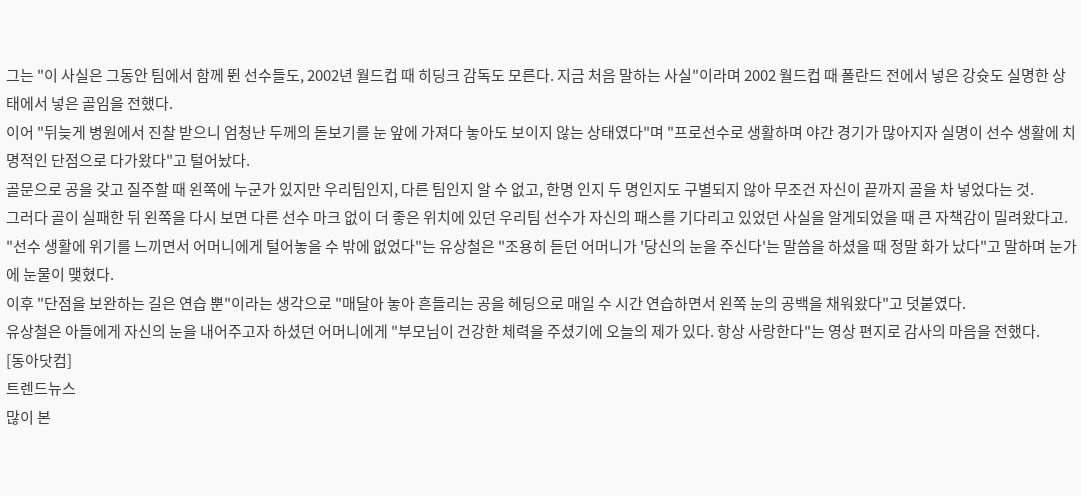그는 "이 사실은 그동안 팀에서 함께 뛴 선수들도, 2002년 월드컵 때 히딩크 감독도 모른다. 지금 처음 말하는 사실"이라며 2002 월드컵 때 폴란드 전에서 넣은 강슛도 실명한 상태에서 넣은 골임을 전했다.
이어 "뒤늦게 병원에서 진찰 받으니 엄청난 두께의 돋보기를 눈 앞에 가져다 놓아도 보이지 않는 상태였다"며 "프로선수로 생활하며 야간 경기가 많아지자 실명이 선수 생활에 치명적인 단점으로 다가왔다"고 털어놨다.
골문으로 공을 갖고 질주할 때 왼쪽에 누군가 있지만 우리팀인지, 다른 팀인지 알 수 없고, 한명 인지 두 명인지도 구별되지 않아 무조건 자신이 끝까지 골을 차 넣었다는 것.
그러다 골이 실패한 뒤 왼쪽을 다시 보면 다른 선수 마크 없이 더 좋은 위치에 있던 우리팀 선수가 자신의 패스를 기다리고 있었던 사실을 알게되었을 때 큰 자책감이 밀려왔다고.
"선수 생활에 위기를 느끼면서 어머니에게 털어놓을 수 밖에 없었다"는 유상철은 "조용히 듣던 어머니가 '당신의 눈을 주신다'는 말씀을 하셨을 때 정말 화가 났다"고 말하며 눈가에 눈물이 맺혔다.
이후 "단점을 보완하는 길은 연습 뿐"이라는 생각으로 "매달아 놓아 흔들리는 공을 헤딩으로 매일 수 시간 연습하면서 왼쪽 눈의 공백을 채워왔다"고 덧붙였다.
유상철은 아들에게 자신의 눈을 내어주고자 하셨던 어머니에게 "부모님이 건강한 체력을 주셨기에 오늘의 제가 있다. 항상 사랑한다"는 영상 편지로 감사의 마음을 전했다.
[동아닷컴]
트렌드뉴스
많이 본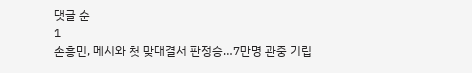댓글 순
1
손흥민, 메시와 첫 맞대결서 판정승…7만명 관중 기립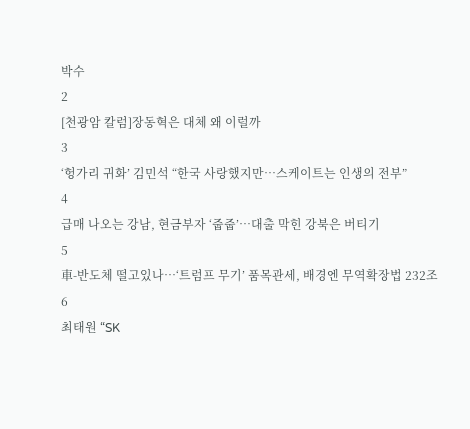박수
2
[천광암 칼럼]장동혁은 대체 왜 이럴까
3
‘헝가리 귀화’ 김민석 “한국 사랑했지만…스케이트는 인생의 전부”
4
급매 나오는 강남, 현금부자 ‘줍줍’…대출 막힌 강북은 버티기
5
車-반도체 떨고있나…‘트럼프 무기’ 품목관세, 배경엔 무역확장법 232조
6
최태원 “SK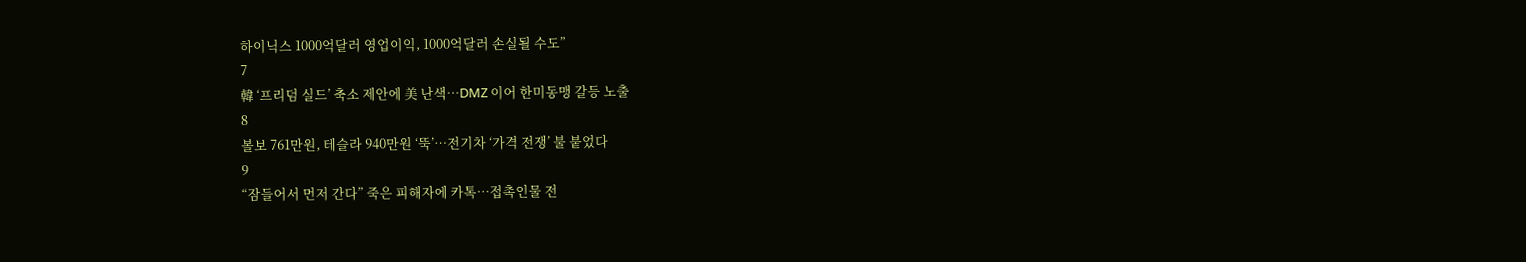하이닉스 1000억달러 영업이익, 1000억달러 손실될 수도”
7
韓 ‘프리덤 실드’ 축소 제안에 美 난색…DMZ 이어 한미동맹 갈등 노출
8
볼보 761만원, 테슬라 940만원 ‘뚝’…전기차 ‘가격 전쟁’ 불 붙었다
9
“잠들어서 먼저 간다” 죽은 피해자에 카톡…접촉인물 전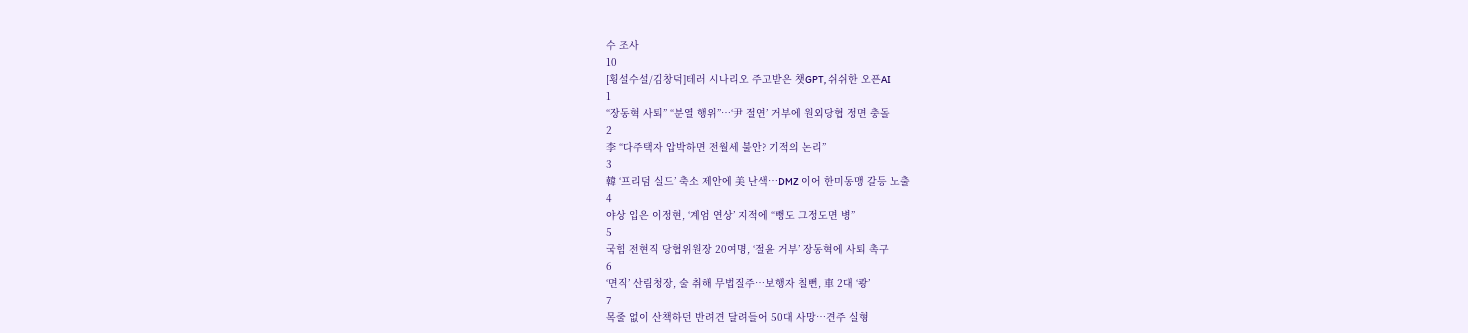수 조사
10
[횡설수설/김창덕]테러 시나리오 주고받은 챗GPT, 쉬쉬한 오픈AI
1
“장동혁 사퇴” “분열 행위”…‘尹 절연’ 거부에 원외당협 정면 충돌
2
李 “다주택자 압박하면 전월세 불안? 기적의 논리”
3
韓 ‘프리덤 실드’ 축소 제안에 美 난색…DMZ 이어 한미동맹 갈등 노출
4
야상 입은 이정현, ‘계엄 연상’ 지적에 “뻥도 그정도면 병”
5
국힘 전현직 당협위원장 20여명, ‘절윤 거부’ 장동혁에 사퇴 촉구
6
‘면직’ 산림청장, 술 취해 무법질주…보행자 칠뻔, 車 2대 ‘쾅’
7
목줄 없이 산책하던 반려견 달려들어 50대 사망…견주 실형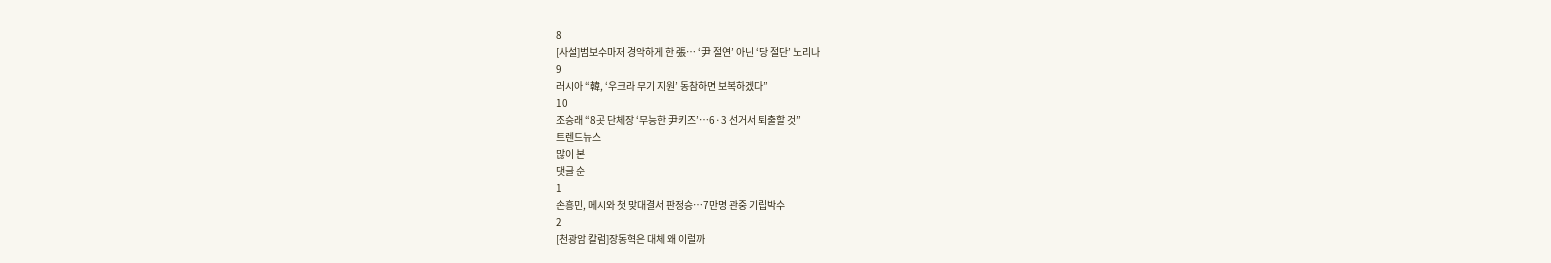8
[사설]범보수마저 경악하게 한 張… ‘尹 절연’ 아닌 ‘당 절단’ 노리나
9
러시아 “韓, ‘우크라 무기 지원’ 동참하면 보복하겠다”
10
조승래 “8곳 단체장 ‘무능한 尹키즈’…6·3 선거서 퇴출할 것”
트렌드뉴스
많이 본
댓글 순
1
손흥민, 메시와 첫 맞대결서 판정승…7만명 관중 기립박수
2
[천광암 칼럼]장동혁은 대체 왜 이럴까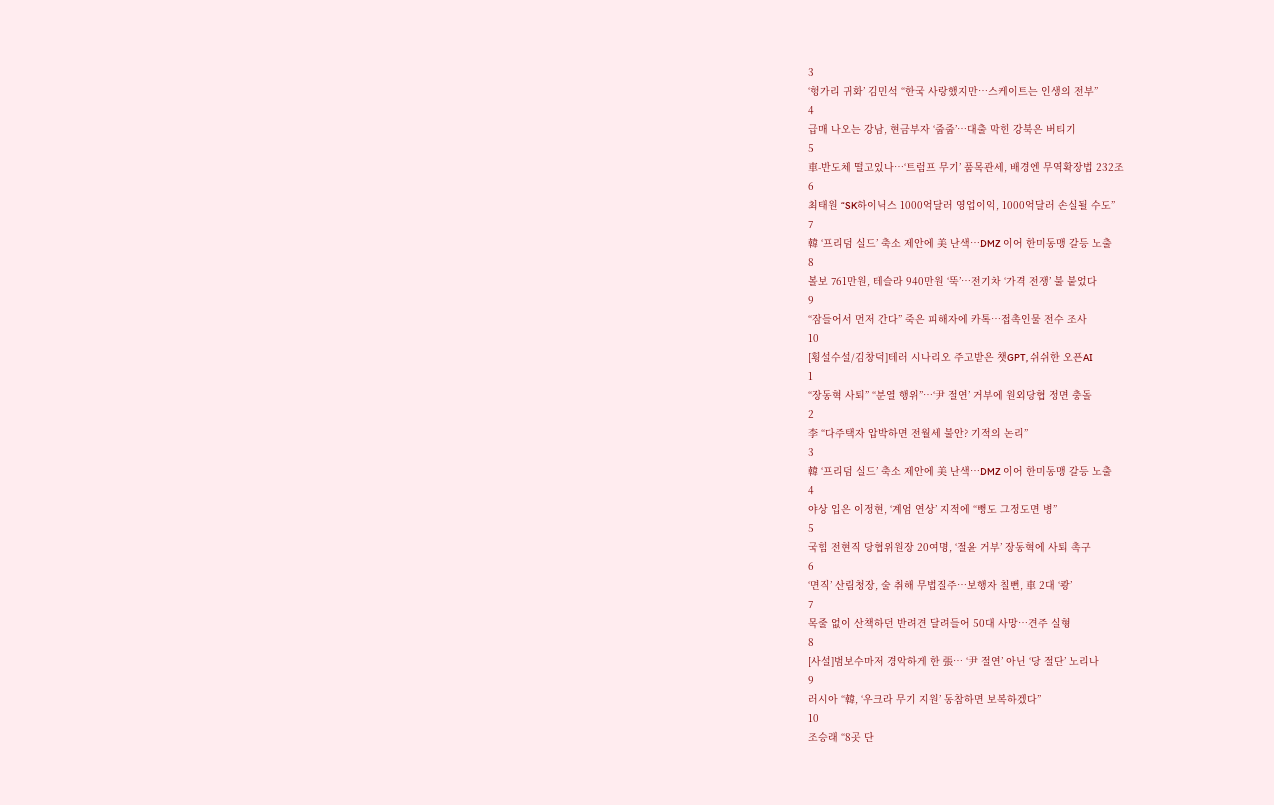3
‘헝가리 귀화’ 김민석 “한국 사랑했지만…스케이트는 인생의 전부”
4
급매 나오는 강남, 현금부자 ‘줍줍’…대출 막힌 강북은 버티기
5
車-반도체 떨고있나…‘트럼프 무기’ 품목관세, 배경엔 무역확장법 232조
6
최태원 “SK하이닉스 1000억달러 영업이익, 1000억달러 손실될 수도”
7
韓 ‘프리덤 실드’ 축소 제안에 美 난색…DMZ 이어 한미동맹 갈등 노출
8
볼보 761만원, 테슬라 940만원 ‘뚝’…전기차 ‘가격 전쟁’ 불 붙었다
9
“잠들어서 먼저 간다” 죽은 피해자에 카톡…접촉인물 전수 조사
10
[횡설수설/김창덕]테러 시나리오 주고받은 챗GPT, 쉬쉬한 오픈AI
1
“장동혁 사퇴” “분열 행위”…‘尹 절연’ 거부에 원외당협 정면 충돌
2
李 “다주택자 압박하면 전월세 불안? 기적의 논리”
3
韓 ‘프리덤 실드’ 축소 제안에 美 난색…DMZ 이어 한미동맹 갈등 노출
4
야상 입은 이정현, ‘계엄 연상’ 지적에 “뻥도 그정도면 병”
5
국힘 전현직 당협위원장 20여명, ‘절윤 거부’ 장동혁에 사퇴 촉구
6
‘면직’ 산림청장, 술 취해 무법질주…보행자 칠뻔, 車 2대 ‘쾅’
7
목줄 없이 산책하던 반려견 달려들어 50대 사망…견주 실형
8
[사설]범보수마저 경악하게 한 張… ‘尹 절연’ 아닌 ‘당 절단’ 노리나
9
러시아 “韓, ‘우크라 무기 지원’ 동참하면 보복하겠다”
10
조승래 “8곳 단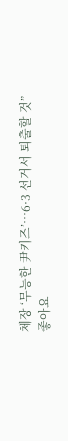체장 ‘무능한 尹키즈’…6·3 선거서 퇴출할 것”
좋아요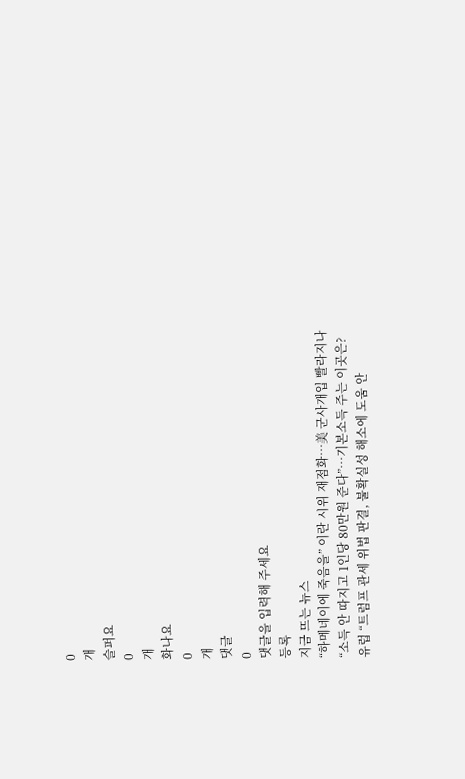0
개
슬퍼요
0
개
화나요
0
개
댓글
0
댓글을 입력해 주세요
등록
지금 뜨는 뉴스
“하메네이에 죽음을” 이란 시위 재점화…美 군사개입 빨라지나
“소득 안 따지고 1인당 80만원 준다”…기본소득 주는 이곳은?
유럽 “트럼프 관세 위법 판결, 불확실성 해소에 도움 안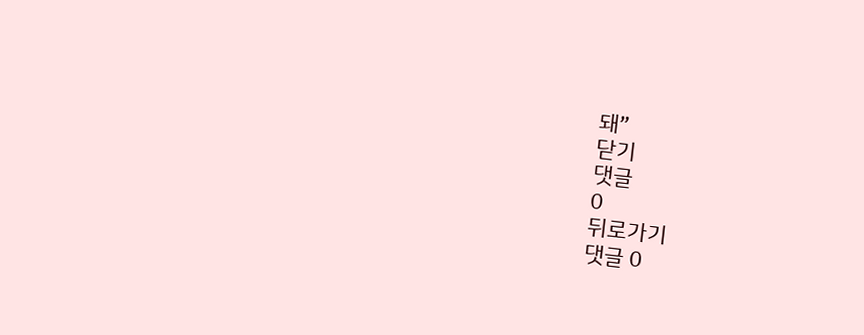돼”
닫기
댓글
0
뒤로가기
댓글 0